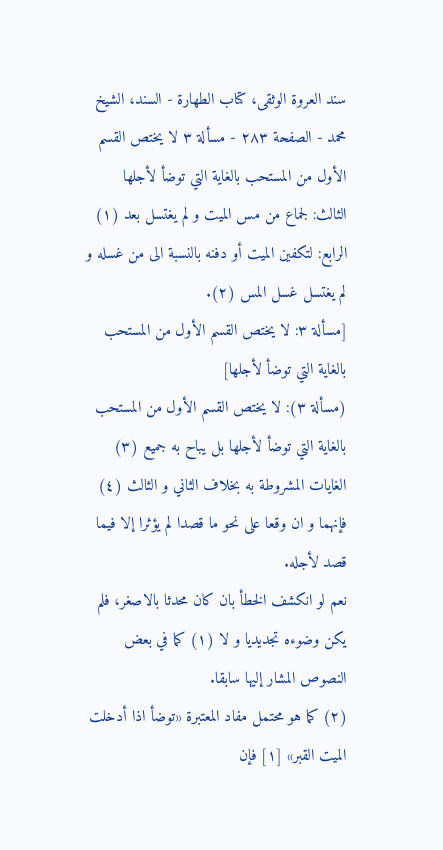سند العروة الوثقى، كتاب الطهارة - السند، الشيخ محمد - الصفحة ٢٨٣ - مسألة ٣ لا يختص القسم الأول من المستحب بالغاية التي توضأ لأجلها
الثالث: لجماع من مس الميت و لم يغتسل بعد (١) الرابع: لتكفين الميت أو دفنه بالنسبة الى من غسله و لم يغتسل غسل المس (٢).
[مسألة ٣: لا يختص القسم الأول من المستحب بالغاية التي توضأ لأجلها]
(مسألة ٣): لا يختص القسم الأول من المستحب بالغاية التي توضأ لأجلها بل يباح به جميع (٣) الغايات المشروطة به بخلاف الثاني و الثالث (٤) فإنهما و ان وقعا على نحو ما قصدا لم يؤثرا إلا فيما قصد لأجله.
نعم لو انكشف الخطأ بان كان محدثا بالاصغر، فلم يكن وضوءه تجديديا و لا (١) كما في بعض النصوص المشار إليها سابقا.
(٢) كما هو محتمل مفاد المعتبرة «توضأ اذا أدخلت الميت القبر» [١] فإن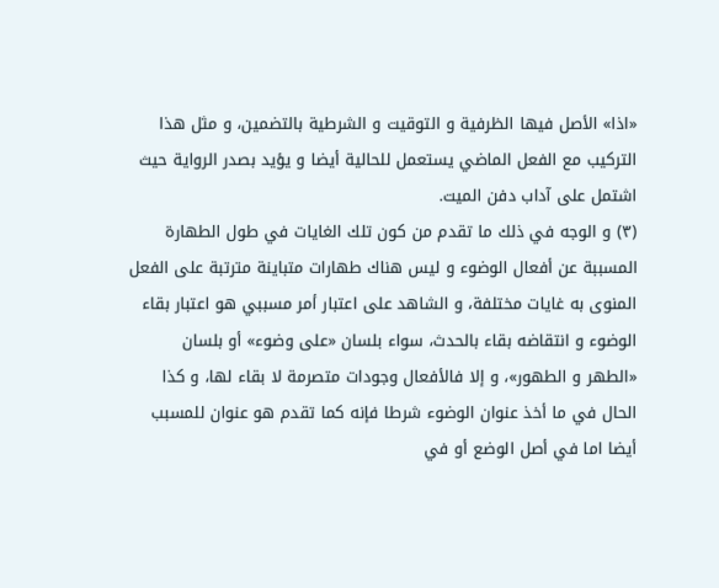«اذا» الأصل فيها الظرفية و التوقيت و الشرطية بالتضمين، و مثل هذا التركيب مع الفعل الماضي يستعمل للحالية أيضا و يؤيد بصدر الرواية حيث اشتمل على آداب دفن الميت.
(٣) و الوجه في ذلك ما تقدم من كون تلك الغايات في طول الطهارة المسببة عن أفعال الوضوء و ليس هناك طهارات متباينة مترتبة على الفعل المنوى به غايات مختلفة، و الشاهد على اعتبار أمر مسببي هو اعتبار بقاء الوضوء و انتقاضه بقاء بالحدث، سواء بلسان «على وضوء» أو بلسان «الطهر و الطهور»، و إلا فالأفعال وجودات متصرمة لا بقاء لها، و كذا الحال في ما أخذ عنوان الوضوء شرطا فإنه كما تقدم هو عنوان للمسبب أيضا اما في أصل الوضع أو في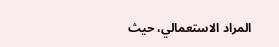المراد الاستعمالي، حيث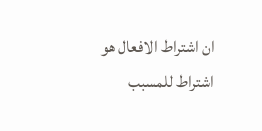ان اشتراط الافعال هو اشتراط للمسبب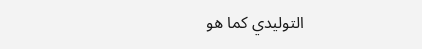التوليدي كما هو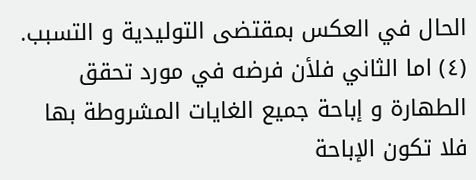الحال في العكس بمقتضى التوليدية و التسبب.
(٤) اما الثاني فلأن فرضه في مورد تحقق الطهارة و إباحة جميع الغايات المشروطة بها فلا تكون الإباحة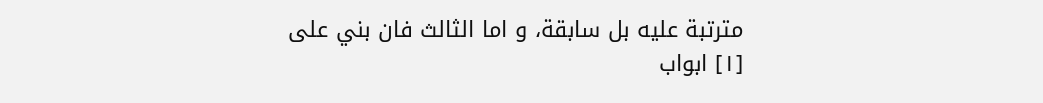مترتبة عليه بل سابقة، و اما الثالث فان بني على
[١] ابواب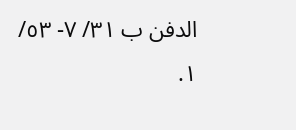الدفن ب ٣١/ ٧- ٥٣/ ١.